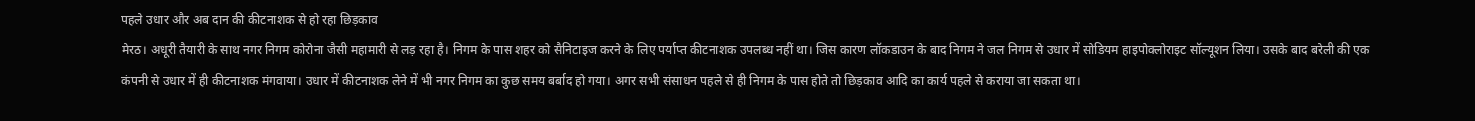पहले उधार और अब दान की कीटनाशक से हो रहा छिड़काव
मेरठ। अधूरी तैयारी के साथ नगर निगम कोरोना जैसी महामारी से लड़ रहा है। निगम के पास शहर को सैनिटाइज करने के लिए पर्याप्त कीटनाशक उपलब्ध नहीं था। जिस कारण लॉकडाउन के बाद निगम ने जल निगम से उधार में सोडियम हाइपोक्लोराइट सॉल्यूशन लिया। उसके बाद बरेली की एक कंपनी से उधार में ही कीटनाशक मंगवाया। उधार में कीटनाशक लेने में भी नगर निगम का कुछ समय बर्बाद हो गया। अगर सभी संसाधन पहले से ही निगम के पास होते तो छिड़काव आदि का कार्य पहले से कराया जा सकता था।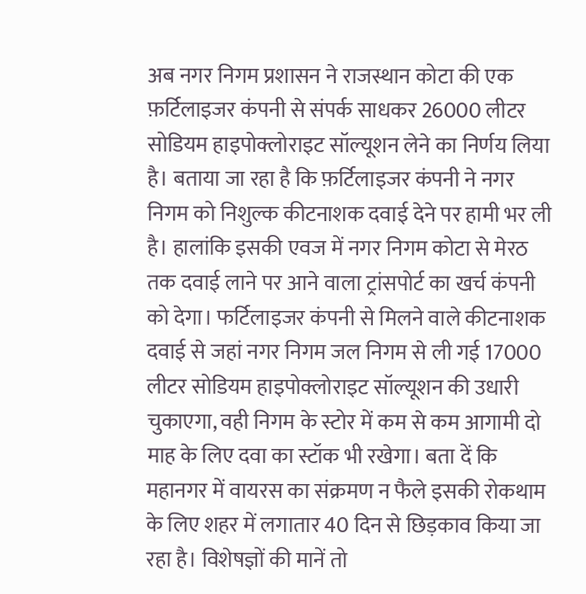अब नगर निगम प्रशासन ने राजस्थान कोटा की एक फ़र्टिलाइजर कंपनी से संपर्क साधकर 26000 लीटर सोडियम हाइपोक्लोराइट सॉल्यूशन लेने का निर्णय लिया है। बताया जा रहा है कि फ़र्टिलाइजर कंपनी ने नगर निगम को निशुल्क कीटनाशक दवाई देने पर हामी भर ली है। हालांकि इसकी एवज में नगर निगम कोटा से मेरठ तक दवाई लाने पर आने वाला ट्रांसपोर्ट का खर्च कंपनी को देगा। फर्टिलाइजर कंपनी से मिलने वाले कीटनाशक दवाई से जहां नगर निगम जल निगम से ली गई 17000 लीटर सोडियम हाइपोक्लोराइट सॉल्यूशन की उधारी चुकाएगा, वही निगम के स्टोर में कम से कम आगामी दो माह के लिए दवा का स्टॉक भी रखेगा। बता दें कि महानगर में वायरस का संक्रमण न फैले इसकी रोकथाम के लिए शहर में लगातार 40 दिन से छिड़काव किया जा रहा है। विशेषज्ञों की मानें तो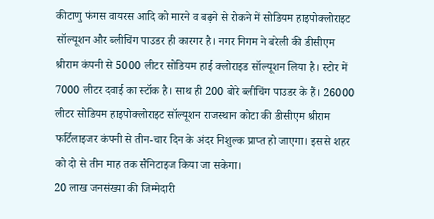कीटाणु फंगस वायरस आदि को मारने व बढ़ने से रोकने में सोडियम हाइपोक्लोराइट सॉल्यूशन और ब्लीचिंग पाउडर ही कारगर है। नगर निगम ने बरेली की डीसीएम श्रीराम कंपनी से 5000 लीटर सोडियम हाई क्लोराइड सॉल्यूशन लिया है। स्टोर में 7000 लीटर दवाई का स्टॉक है। साथ ही 200 बोरे ब्लीचिंग पाउडर के हैं। 26000 लीटर सोडियम हाइपोक्लोराइट सॉल्यूशन राजस्थान कोटा की डीसीएम श्रीराम फर्टिलाइजर कंपनी से तीन-चार दिन के अंदर निशुल्क प्राप्त हो जाएगा। इससे शहर को दो से तीन माह तक सैनिटाइज किया जा सकेगा।
20 लाख जनसंख्या की जिम्मेदारी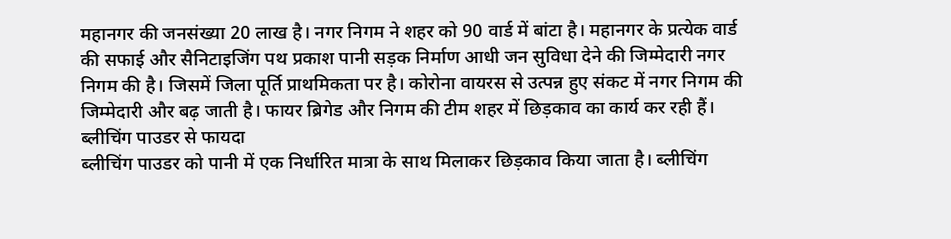महानगर की जनसंख्या 20 लाख है। नगर निगम ने शहर को 90 वार्ड में बांटा है। महानगर के प्रत्येक वार्ड की सफाई और सैनिटाइजिंग पथ प्रकाश पानी सड़क निर्माण आधी जन सुविधा देने की जिम्मेदारी नगर निगम की है। जिसमें जिला पूर्ति प्राथमिकता पर है। कोरोना वायरस से उत्पन्न हुए संकट में नगर निगम की जिम्मेदारी और बढ़ जाती है। फायर ब्रिगेड और निगम की टीम शहर में छिड़काव का कार्य कर रही हैं।
ब्लीचिंग पाउडर से फायदा
ब्लीचिंग पाउडर को पानी में एक निर्धारित मात्रा के साथ मिलाकर छिड़काव किया जाता है। ब्लीचिंग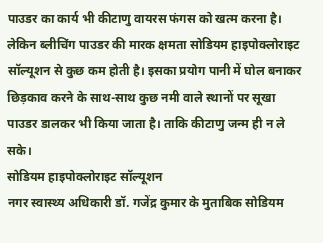पाउडर का कार्य भी कीटाणु वायरस फंगस को खत्म करना है। लेकिन ब्लीचिंग पाउडर की मारक क्षमता सोडियम हाइपोक्लोराइट सॉल्यूशन से कुछ कम होती है। इसका प्रयोग पानी में घोल बनाकर छिड़काव करने के साथ-साथ कुछ नमी वाले स्थानों पर सूखा पाउडर डालकर भी किया जाता है। ताकि कीटाणु जन्म ही न ले सके।
सोडियम हाइपोक्लोराइट सॉल्यूशन
नगर स्वास्थ्य अधिकारी डॉ. गजेंद्र कुमार के मुताबिक सोडियम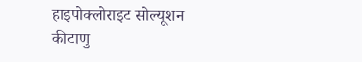हाइपोक्लोराइट सोल्यूशन कीटाणु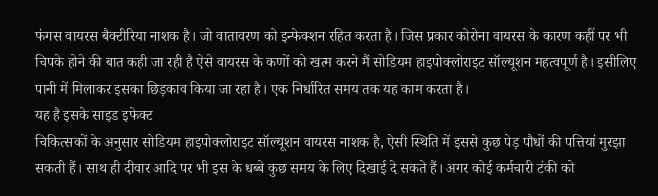फंगस वायरस बैक्टीरिया नाशक है। जो वातावरण को इन्फेक्शन रहित करता है। जिस प्रकार कोरोना वायरस के कारण कहीं पर भी चिपके होने की बात कही जा रही है ऐसे वायरस के कणों को खत्म करने मैं सोडियम हाइपोक्लोराइट सॉल्यूशन महत्वपूर्ण है। इसीलिए पानी में मिलाकर इसका छिड़काव किया जा रहा है। एक निर्धारित समय तक यह काम करता है।
यह है इसके साइड इफेक्ट
चिकित्सकों के अनुसार सोडियम हाइपोक्लोराइट सॉल्यूशन वायरस नाशक है, ऐसी स्थिति में इससे कुछ पेड़ पौधों की पत्तियां मुरझा सकती हैं। साथ ही दीवार आदि पर भी इस के धब्बे कुछ समय के लिए दिखाई दे सकते हैं। अगर कोई कर्मचारी टंकी को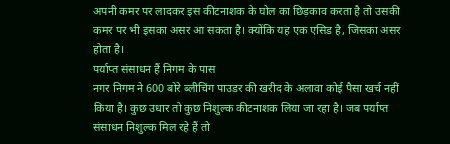अपनी कमर पर लादकर इस कीटनाशक के घोल का छिड़काव करता है तो उसकी कमर पर भी इसका असर आ सकता है। क्योंकि यह एक एसिड है, जिसका असर होता है।
पर्याप्त संसाधन हैं निगम के पास
नगर निगम ने 600 बोरे ब्लीचिंग पाउडर की खरीद के अलावा कोई पैसा खर्च नहीं किया है। कुछ उधार तो कुछ निशुल्क कीटनाशक लिया जा रहा है। जब पर्याप्त संसाधन निशुल्क मिल रहे हैं तो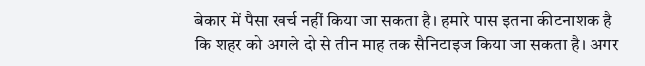बेकार में पैसा खर्च नहीं किया जा सकता है। हमारे पास इतना कीटनाशक है कि शहर को अगले दो से तीन माह तक सैनिटाइज किया जा सकता है। अगर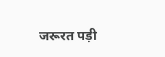जरूरत पड़ी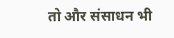तो और संसाधन भी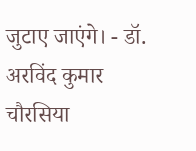जुटाए जाएंगे। - डॉ. अरविंद कुमार चौरसिया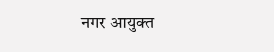नगर आयुक्त